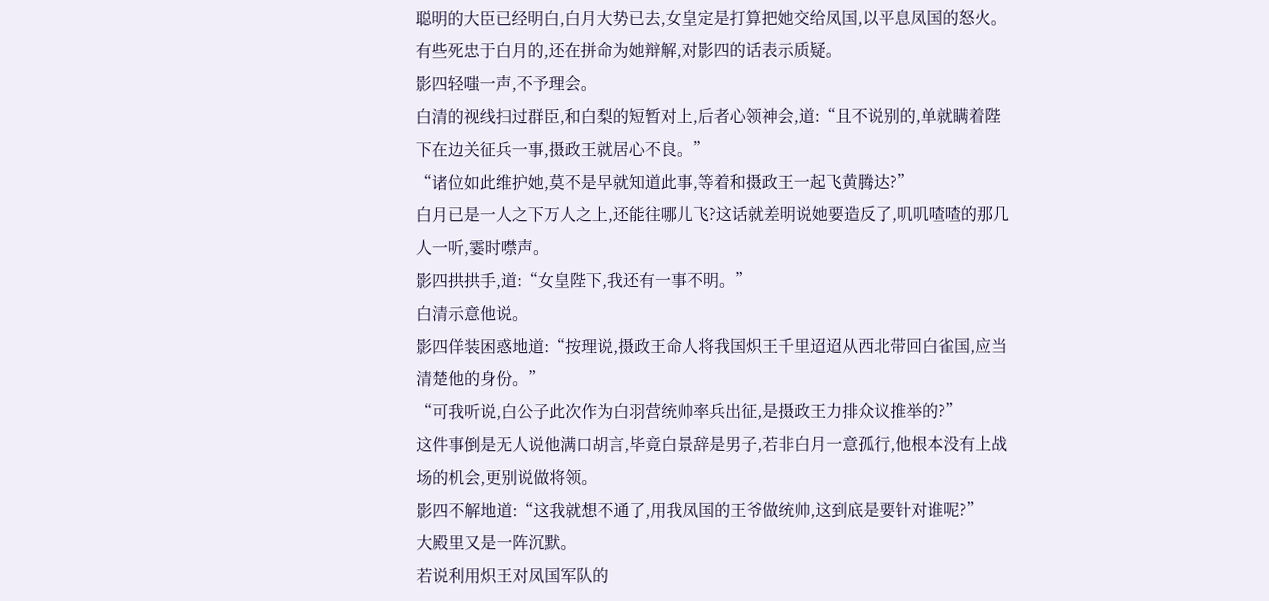聪明的大臣已经明白,白月大势已去,女皇定是打算把她交给凤国,以平息凤国的怒火。
有些死忠于白月的,还在拼命为她辩解,对影四的话表示质疑。
影四轻嗤一声,不予理会。
白清的视线扫过群臣,和白梨的短暂对上,后者心领神会,道:“且不说别的,单就瞒着陛下在边关征兵一事,摄政王就居心不良。”
“诸位如此维护她,莫不是早就知道此事,等着和摄政王一起飞黄腾达?”
白月已是一人之下万人之上,还能往哪儿飞?这话就差明说她要造反了,叽叽喳喳的那几人一听,霎时噤声。
影四拱拱手,道:“女皇陛下,我还有一事不明。”
白清示意他说。
影四佯装困惑地道:“按理说,摄政王命人将我国炽王千里迢迢从西北带回白雀国,应当清楚他的身份。”
“可我听说,白公子此次作为白羽营统帅率兵出征,是摄政王力排众议推举的?”
这件事倒是无人说他满口胡言,毕竟白景辞是男子,若非白月一意孤行,他根本没有上战场的机会,更别说做将领。
影四不解地道:“这我就想不通了,用我凤国的王爷做统帅,这到底是要针对谁呢?”
大殿里又是一阵沉默。
若说利用炽王对凤国军队的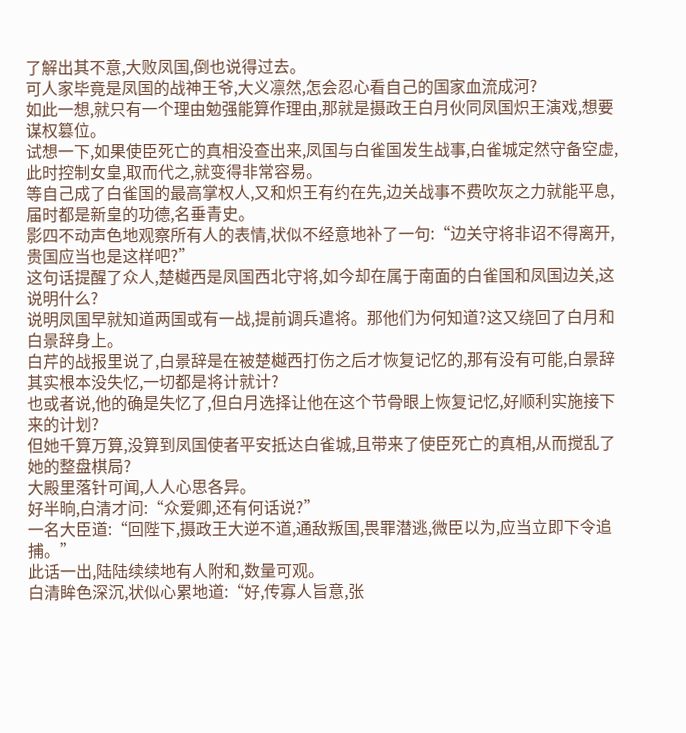了解出其不意,大败凤国,倒也说得过去。
可人家毕竟是凤国的战神王爷,大义凛然,怎会忍心看自己的国家血流成河?
如此一想,就只有一个理由勉强能算作理由,那就是摄政王白月伙同凤国炽王演戏,想要谋权篡位。
试想一下,如果使臣死亡的真相没查出来,凤国与白雀国发生战事,白雀城定然守备空虚,此时控制女皇,取而代之,就变得非常容易。
等自己成了白雀国的最高掌权人,又和炽王有约在先,边关战事不费吹灰之力就能平息,届时都是新皇的功德,名垂青史。
影四不动声色地观察所有人的表情,状似不经意地补了一句:“边关守将非诏不得离开,贵国应当也是这样吧?”
这句话提醒了众人,楚樾西是凤国西北守将,如今却在属于南面的白雀国和凤国边关,这说明什么?
说明凤国早就知道两国或有一战,提前调兵遣将。那他们为何知道?这又绕回了白月和白景辞身上。
白芹的战报里说了,白景辞是在被楚樾西打伤之后才恢复记忆的,那有没有可能,白景辞其实根本没失忆,一切都是将计就计?
也或者说,他的确是失忆了,但白月选择让他在这个节骨眼上恢复记忆,好顺利实施接下来的计划?
但她千算万算,没算到凤国使者平安抵达白雀城,且带来了使臣死亡的真相,从而搅乱了她的整盘棋局?
大殿里落针可闻,人人心思各异。
好半晌,白清才问:“众爱卿,还有何话说?”
一名大臣道:“回陛下,摄政王大逆不道,通敌叛国,畏罪潜逃,微臣以为,应当立即下令追捕。”
此话一出,陆陆续续地有人附和,数量可观。
白清眸色深沉,状似心累地道:“好,传寡人旨意,张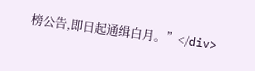榜公告,即日起通缉白月。”</div>